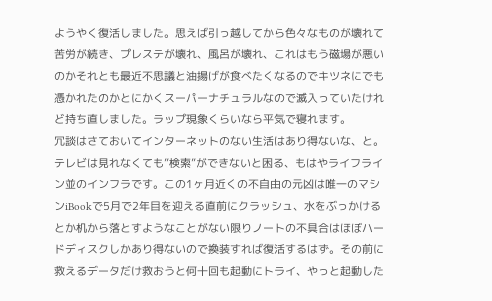ようやく復活しました。思えば引っ越してから色々なものが壊れて苦労が続き、プレステが壊れ、風呂が壊れ、これはもう磁場が悪いのかそれとも最近不思議と油揚げが食べたくなるのでキツネにでも憑かれたのかとにかくスーパーナチュラルなので滅入っていたけれど持ち直しました。ラップ現象くらいなら平気で寝れます。
冗談はさておいてインターネットのない生活はあり得ないな、と。テレビは見れなくても”検索”ができないと困る、もはやライフライン並のインフラです。この1ヶ月近くの不自由の元凶は唯一のマシンiBookで5月で2年目を迎える直前にクラッシュ、水をぶっかけるとか机から落とすようなことがない限りノートの不具合はほぼハードディスクしかあり得ないので換装すれば復活するはず。その前に救えるデータだけ救おうと何十回も起動にトライ、やっと起動した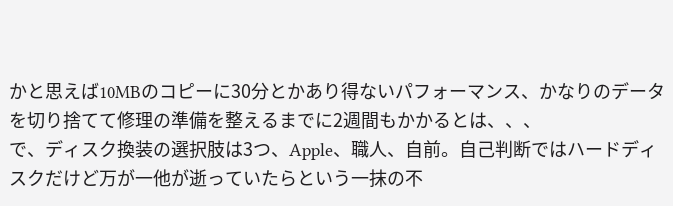かと思えば10MBのコピーに30分とかあり得ないパフォーマンス、かなりのデータを切り捨てて修理の準備を整えるまでに2週間もかかるとは、、、
で、ディスク換装の選択肢は3つ、Apple、職人、自前。自己判断ではハードディスクだけど万が一他が逝っていたらという一抹の不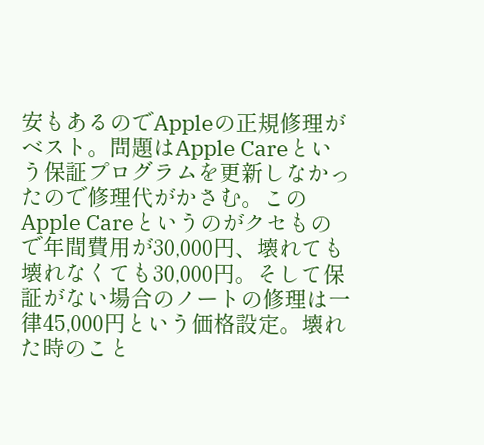安もあるのでAppleの正規修理がベスト。問題はApple Careという保証プログラムを更新しなかったので修理代がかさむ。このApple Careというのがクセもので年間費用が30,000円、壊れても壊れなくても30,000円。そして保証がない場合のノートの修理は一律45,000円という価格設定。壊れた時のこと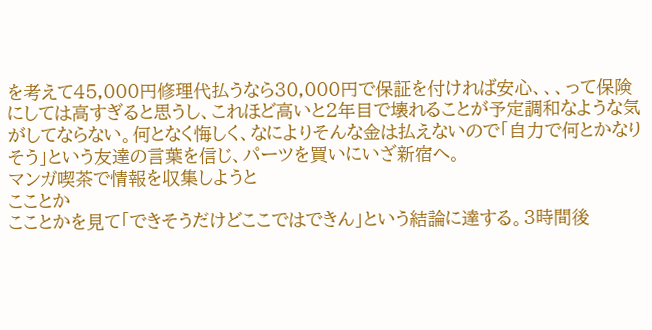を考えて45,000円修理代払うなら30,000円で保証を付ければ安心、、、って保険にしては高すぎると思うし、これほど高いと2年目で壊れることが予定調和なような気がしてならない。何となく悔しく、なによりそんな金は払えないので「自力で何とかなりそう」という友達の言葉を信じ、パーツを買いにいざ新宿へ。
マンガ喫茶で情報を収集しようと
こことか
こことかを見て「できそうだけどここではできん」という結論に達する。3時間後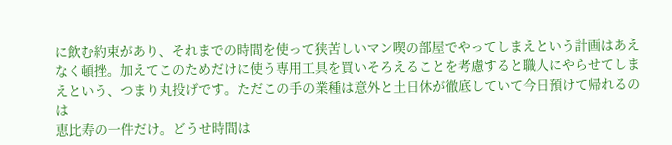に飲む約束があり、それまでの時間を使って狭苦しいマン喫の部屋でやってしまえという計画はあえなく頓挫。加えてこのためだけに使う専用工具を買いそろえることを考慮すると職人にやらせてしまえという、つまり丸投げです。ただこの手の業種は意外と土日休が徹底していて今日預けて帰れるのは
恵比寿の一件だけ。どうせ時間は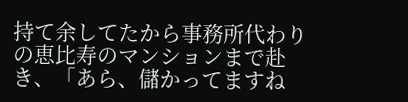持て余してたから事務所代わりの恵比寿のマンションまで赴き、「あら、儲かってますね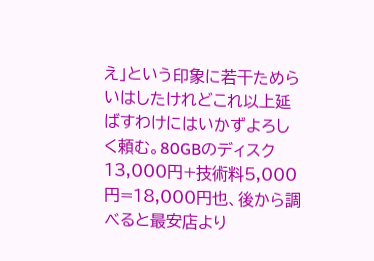え」という印象に若干ためらいはしたけれどこれ以上延ばすわけにはいかずよろしく頼む。80GBのディスク13,000円+技術料5,000円=18,000円也、後から調べると最安店より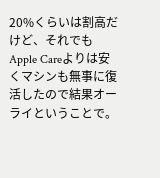20%くらいは割高だけど、それでもApple Careよりは安くマシンも無事に復活したので結果オーライということで。